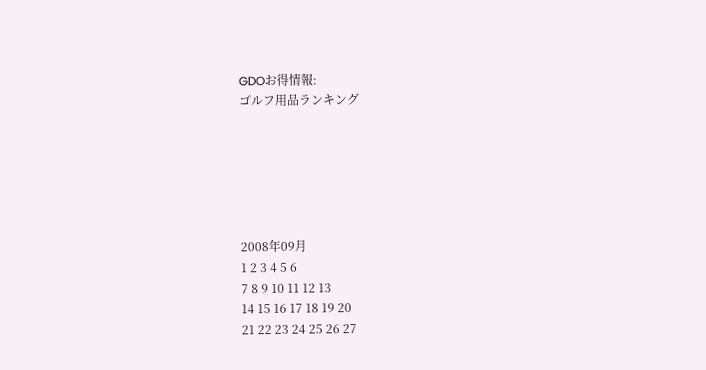GDOお得情報:
ゴルフ用品ランキング






2008年09月
1 2 3 4 5 6
7 8 9 10 11 12 13
14 15 16 17 18 19 20
21 22 23 24 25 26 27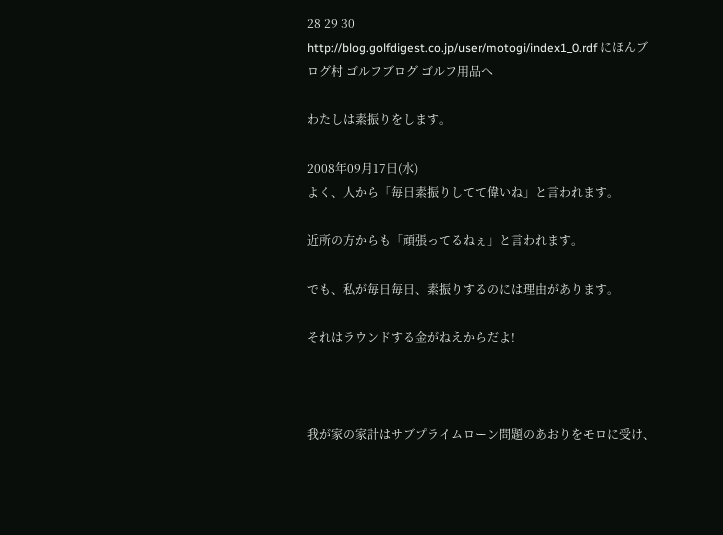28 29 30
http://blog.golfdigest.co.jp/user/motogi/index1_0.rdf にほんブログ村 ゴルフブログ ゴルフ用品へ

わたしは素振りをします。

2008年09月17日(水)
よく、人から「毎日素振りしてて偉いね」と言われます。

近所の方からも「頑張ってるねぇ」と言われます。

でも、私が毎日毎日、素振りするのには理由があります。

それはラウンドする金がねえからだよ!



我が家の家計はサブプライムローン問題のあおりをモロに受け、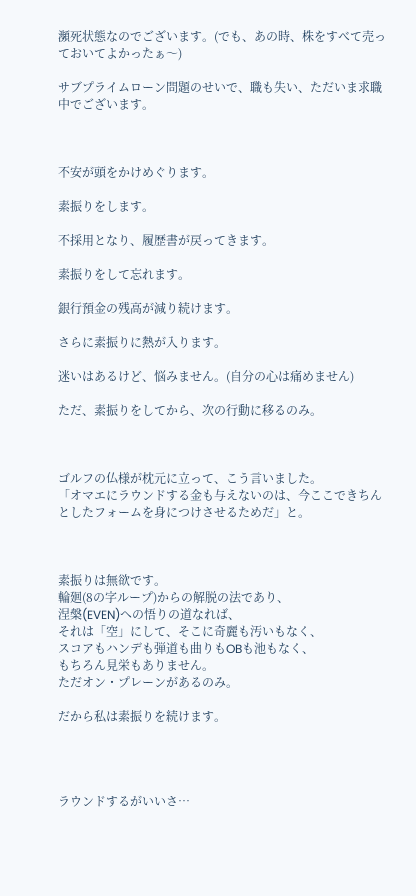瀕死状態なのでございます。(でも、あの時、株をすべて売っておいてよかったぁ〜)

サブプライムローン問題のせいで、職も失い、ただいま求職中でございます。



不安が頭をかけめぐります。

素振りをします。

不採用となり、履歴書が戻ってきます。

素振りをして忘れます。

銀行預金の残高が減り続けます。

さらに素振りに熱が入ります。

迷いはあるけど、悩みません。(自分の心は痛めません)

ただ、素振りをしてから、次の行動に移るのみ。



ゴルフの仏様が枕元に立って、こう言いました。
「オマエにラウンドする金も与えないのは、今ここできちんとしたフォームを身につけさせるためだ」と。



素振りは無欲です。
輪廻(8の字ループ)からの解脱の法であり、
涅槃(EVEN)への悟りの道なれば、
それは「空」にして、そこに奇麗も汚いもなく、
スコアもハンデも弾道も曲りもOBも池もなく、
もちろん見栄もありません。
ただオン・プレーンがあるのみ。

だから私は素振りを続けます。




ラウンドするがいいさ…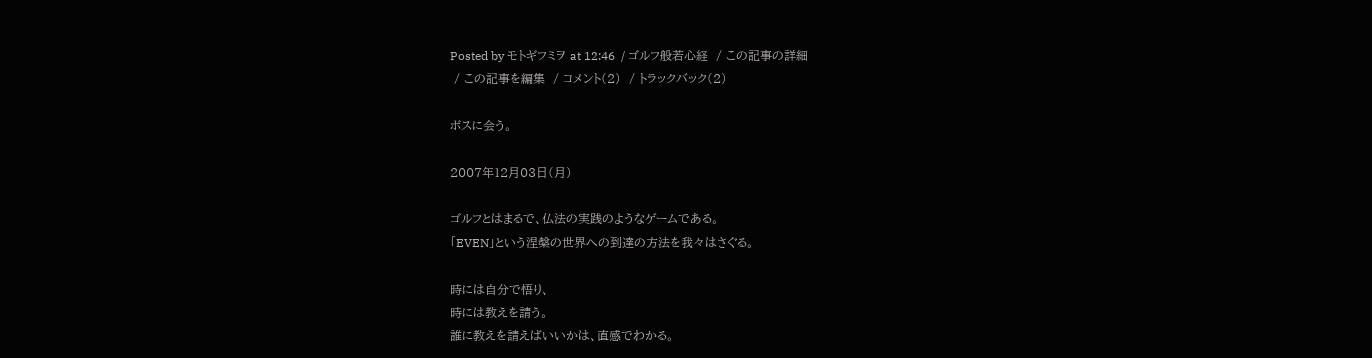Posted by モトギフミヲ at 12:46  / ゴルフ般若心経  / この記事の詳細
 / この記事を編集  / コメント(2)  / トラックバック(2)

ボスに会う。

2007年12月03日(月)

ゴルフとはまるで、仏法の実践のようなゲームである。
「EVEN」という涅槃の世界への到達の方法を我々はさぐる。

時には自分で悟り、
時には教えを請う。
誰に教えを請えばいいかは、直感でわかる。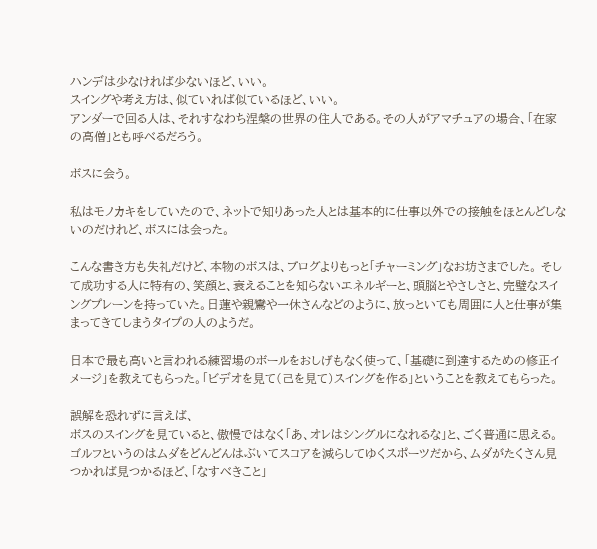ハンデは少なければ少ないほど、いい。
スイングや考え方は、似ていれば似ているほど、いい。
アンダーで回る人は、それすなわち涅槃の世界の住人である。その人がアマチュアの場合、「在家の高僧」とも呼べるだろう。

ボスに会う。

私はモノカキをしていたので、ネットで知りあった人とは基本的に仕事以外での接触をほとんどしないのだけれど、ボスには会った。

こんな書き方も失礼だけど、本物のボスは、ブログよりもっと「チャーミング」なお坊さまでした。 そして成功する人に特有の、笑顔と、衰えることを知らないエネルギーと、頭脳とやさしさと、完璧なスイングプレーンを持っていた。日蓮や親鸞や一休さんなどのように、放っといても周囲に人と仕事が集まってきてしまうタイプの人のようだ。

日本で最も高いと言われる練習場のボールをおしげもなく使って、「基礎に到達するための修正イメージ」を教えてもらった。「ビデオを見て(己を見て)スイングを作る」ということを教えてもらった。

誤解を恐れずに言えば、
ボスのスイングを見ていると、傲慢ではなく「あ、オレはシングルになれるな」と、ごく普通に思える。
ゴルフというのはムダをどんどんはぶいてスコアを減らしてゆくスポーツだから、ムダがたくさん見つかれば見つかるほど、「なすべきこと」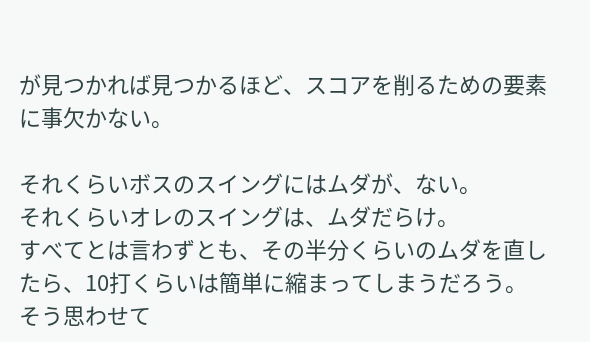が見つかれば見つかるほど、スコアを削るための要素に事欠かない。

それくらいボスのスイングにはムダが、ない。
それくらいオレのスイングは、ムダだらけ。
すべてとは言わずとも、その半分くらいのムダを直したら、10打くらいは簡単に縮まってしまうだろう。
そう思わせて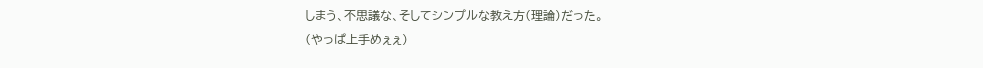しまう、不思議な、そしてシンプルな教え方(理論)だった。
(やっぱ上手めぇぇ)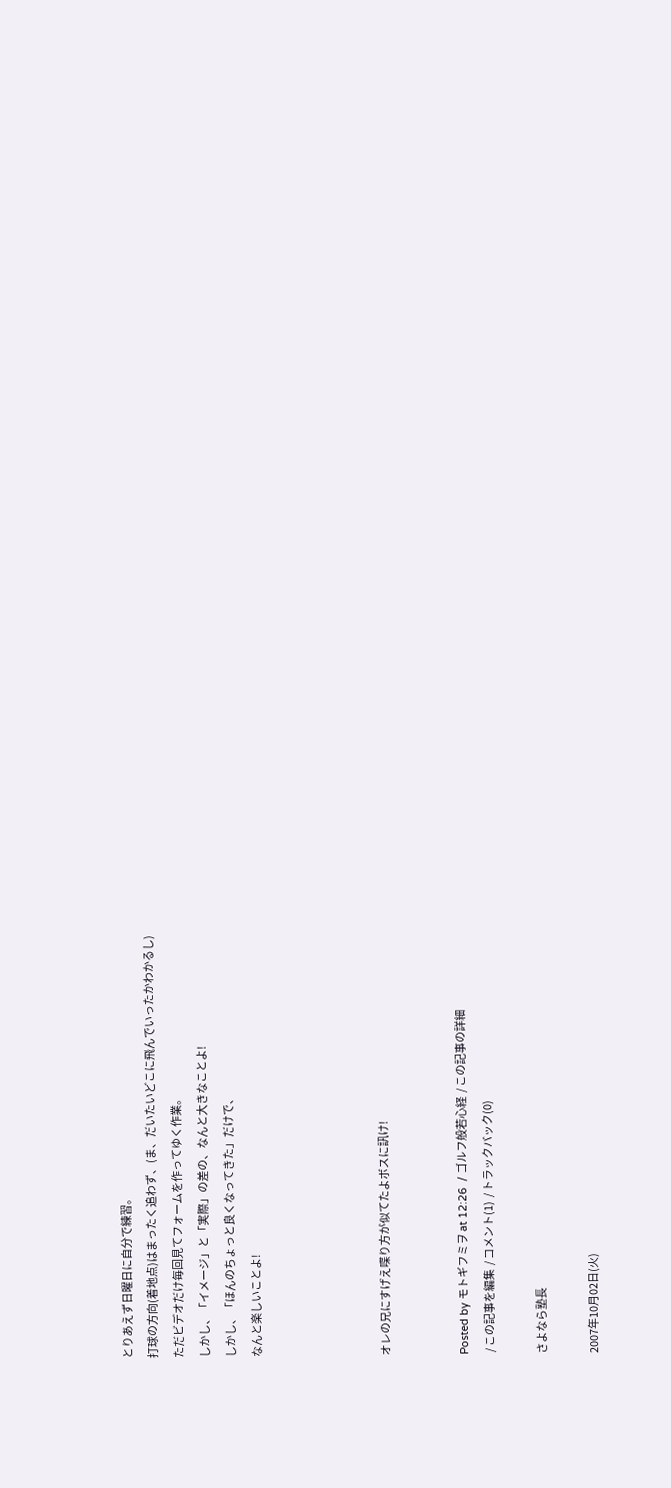とりあえず日曜日に自分で練習。
打球の方向(着地点)はまったく追わず、(ま、だいたいどこに飛んでいったかわかるし)
ただビデオだけ毎回見てフォームを作ってゆく作業。
しかし、「イメージ」と「実際」の差の、なんと大きなことよ!
しかし、「ほんのちょっと良くなってきた」だけで、
なんと楽しいことよ!




オレの兄にすげえ喋り方が似てたよボスに訊け!


Posted by モトギフミヲ at 12:26  / ゴルフ般若心経  / この記事の詳細
 / この記事を編集  / コメント(1)  / トラックバック(0)

さよなら塾長

2007年10月02日(火)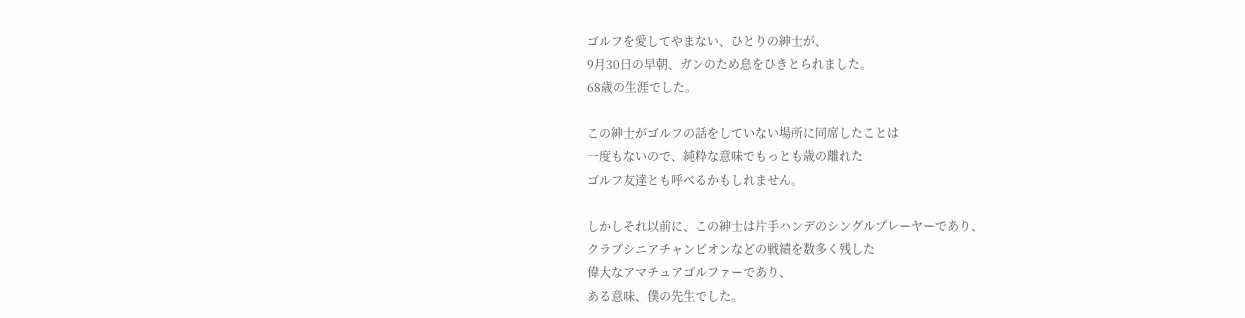ゴルフを愛してやまない、ひとりの紳士が、
9月30日の早朝、ガンのため息をひきとられました。
68歳の生涯でした。

この紳士がゴルフの話をしていない場所に同席したことは
一度もないので、純粋な意味でもっとも歳の離れた
ゴルフ友達とも呼べるかもしれません。

しかしそれ以前に、この紳士は片手ハンデのシングルプレーヤーであり、
クラブシニアチャンピオンなどの戦績を数多く残した
偉大なアマチュアゴルファーであり、
ある意味、僕の先生でした。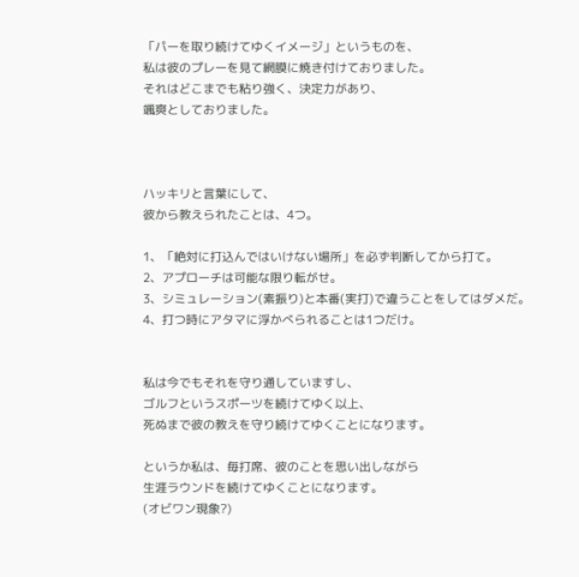「パーを取り続けてゆくイメージ」というものを、
私は彼のプレーを見て網膜に焼き付けておりました。
それはどこまでも粘り強く、決定力があり、
颯爽としておりました。



ハッキリと言葉にして、
彼から教えられたことは、4つ。

1、「絶対に打込んではいけない場所」を必ず判断してから打て。
2、アプローチは可能な限り転がせ。
3、シミュレーション(素振り)と本番(実打)で違うことをしてはダメだ。
4、打つ時にアタマに浮かべられることは1つだけ。


私は今でもそれを守り通していますし、
ゴルフというスポーツを続けてゆく以上、
死ぬまで彼の教えを守り続けてゆくことになります。

というか私は、毎打席、彼のことを思い出しながら
生涯ラウンドを続けてゆくことになります。
(オビワン現象?)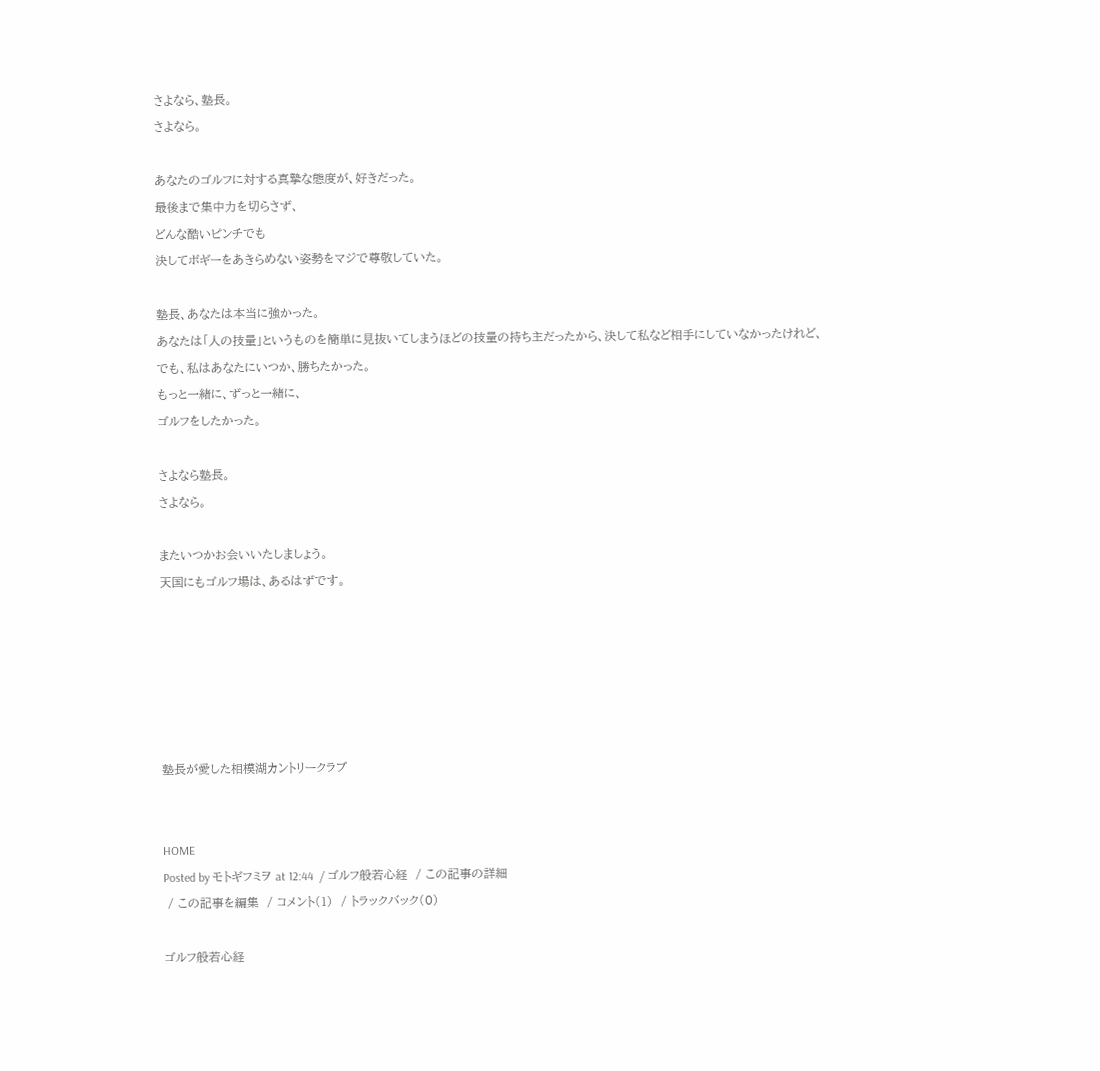さよなら、塾長。
さよなら。

あなたのゴルフに対する真摯な態度が、好きだった。
最後まで集中力を切らさず、
どんな酷いピンチでも
決してボギーをあきらめない姿勢をマジで尊敬していた。

塾長、あなたは本当に強かった。
あなたは「人の技量」というものを簡単に見抜いてしまうほどの技量の持ち主だったから、決して私など相手にしていなかったけれど、
でも、私はあなたにいつか、勝ちたかった。
もっと一緒に、ずっと一緒に、
ゴルフをしたかった。

さよなら塾長。
さよなら。

またいつかお会いいたしましょう。
天国にもゴルフ場は、あるはずです。






塾長が愛した相模湖カントリークラブ


HOME
Posted by モトギフミヲ at 12:44  / ゴルフ般若心経  / この記事の詳細
 / この記事を編集  / コメント(1)  / トラックバック(0)

ゴルフ般若心経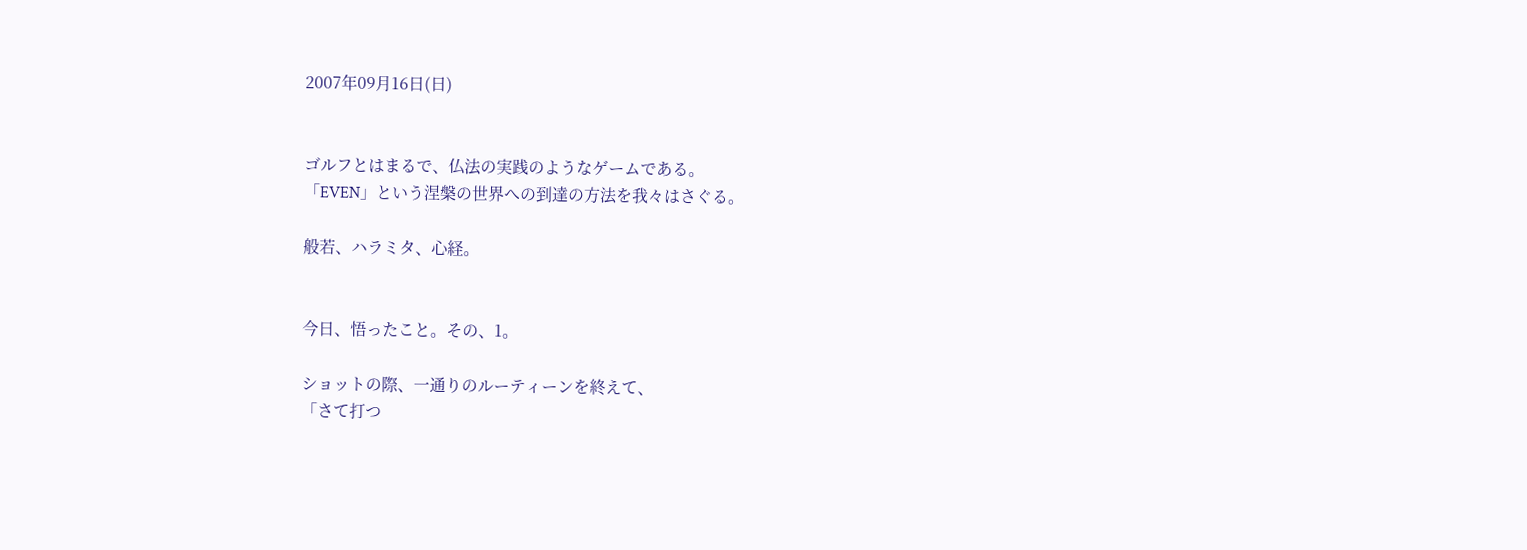2007年09月16日(日)


ゴルフとはまるで、仏法の実践のようなゲームである。
「EVEN」という涅槃の世界への到達の方法を我々はさぐる。

般若、ハラミタ、心経。


今日、悟ったこと。その、1。

ショットの際、一通りのルーティーンを終えて、
「さて打つ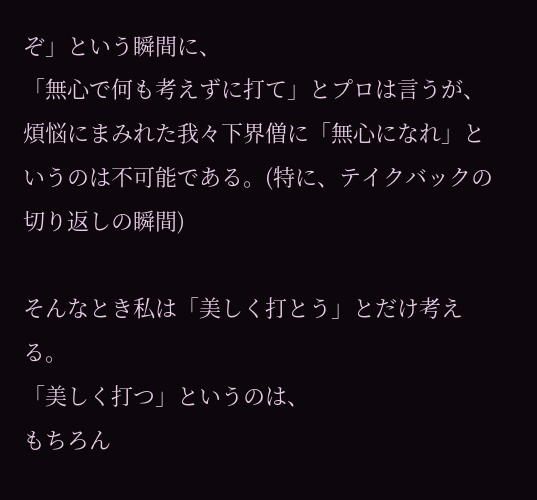ぞ」という瞬間に、
「無心で何も考えずに打て」とプロは言うが、
煩悩にまみれた我々下界僧に「無心になれ」というのは不可能である。(特に、テイクバックの切り返しの瞬間)

そんなとき私は「美しく打とう」とだけ考える。
「美しく打つ」というのは、
もちろん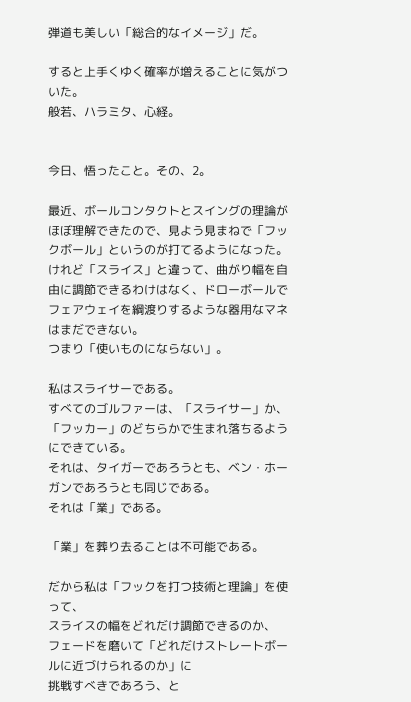弾道も美しい「総合的なイメージ」だ。

すると上手くゆく確率が増えることに気がついた。
般若、ハラミタ、心経。


今日、悟ったこと。その、2。

最近、ボールコンタクトとスイングの理論がほぼ理解できたので、見よう見まねで「フックボール」というのが打てるようになった。
けれど「スライス」と違って、曲がり幅を自由に調節できるわけはなく、ドローボールでフェアウェイを綱渡りするような器用なマネはまだできない。
つまり「使いものにならない」。

私はスライサーである。
すべてのゴルファーは、「スライサー」か、「フッカー」のどちらかで生まれ落ちるようにできている。
それは、タイガーであろうとも、ベン・ホーガンであろうとも同じである。
それは「業」である。

「業」を葬り去ることは不可能である。

だから私は「フックを打つ技術と理論」を使って、
スライスの幅をどれだけ調節できるのか、
フェードを磨いて「どれだけストレートボールに近づけられるのか」に
挑戦すべきであろう、と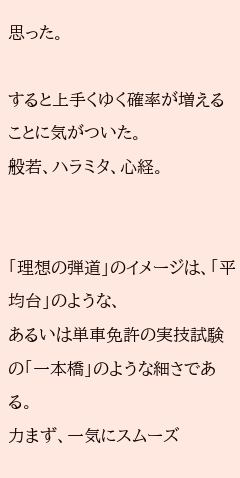思った。

すると上手くゆく確率が増えることに気がついた。
般若、ハラミタ、心経。


「理想の弾道」のイメージは、「平均台」のような、
あるいは単車免許の実技試験の「一本橋」のような細さである。
力まず、一気にスムーズ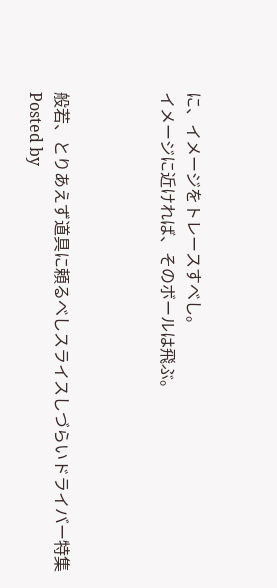に、イメージをトレースすべし。
イメージに近ければ、そのボールは飛ぶ。



般若、とりあえず道具に頼るべしスライスしづらいドライバー特集
Posted by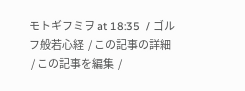モトギフミヲ at 18:35  / ゴルフ般若心経  / この記事の詳細
 / この記事を編集  /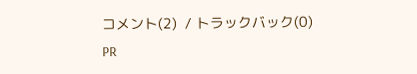コメント(2)  / トラックバック(0)
PR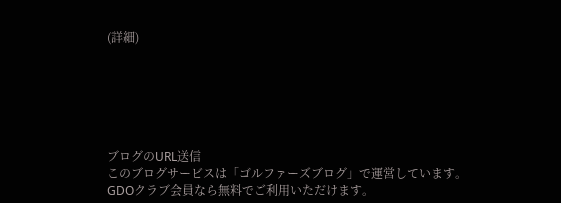(詳細)






ブログのURL送信
このブログサービスは「ゴルファーズブログ」で運営しています。
GDOクラブ会員なら無料でご利用いただけます。